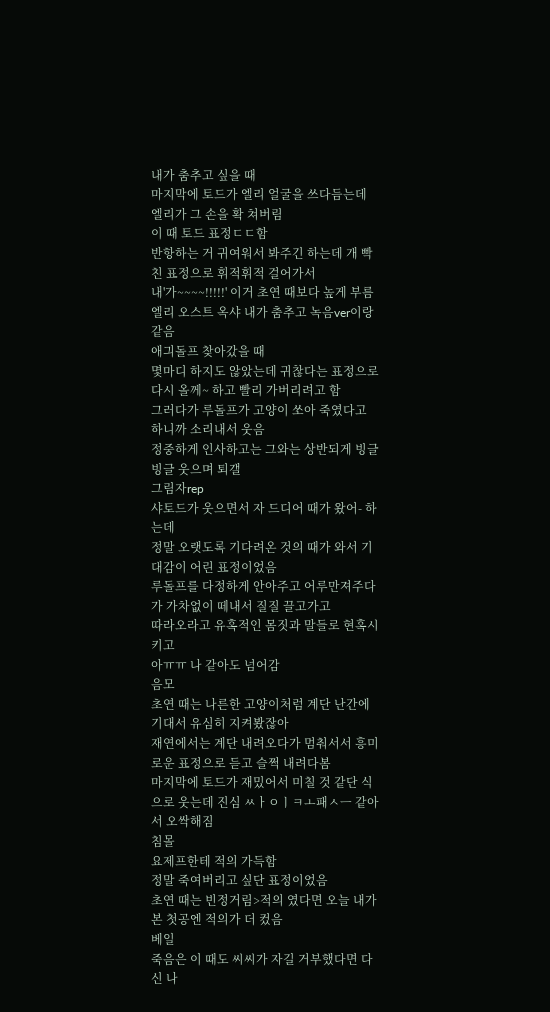내가 춤추고 싶을 때
마지막에 토드가 엘리 얼굴을 쓰다듬는데
엘리가 그 손을 확 쳐버림
이 때 토드 표정ㄷㄷ함
반항하는 거 귀여워서 봐주긴 하는데 개 빡친 표정으로 휘적휘적 걸어가서
내'가~~~~!!!!!' 이거 초연 때보다 높게 부름
엘리 오스트 옥샤 내가 춤추고 녹음ver이랑 같음
애긔돌프 찾아갔을 때
몇마디 하지도 않았는데 귀찮다는 표정으로
다시 올께~ 하고 빨리 가버리려고 함
그러다가 루돌프가 고양이 쏘아 죽였다고 하니까 소리내서 웃음
정중하게 인사하고는 그와는 상반되게 빙글빙글 웃으며 퇴갤
그림자rep
샤토드가 웃으면서 자 드디어 때가 왔어- 하는데
정말 오랫도록 기다려온 것의 때가 와서 기대감이 어린 표정이었음
루돌프를 다정하게 안아주고 어루만져주다가 가차없이 떼내서 질질 끌고가고
따라오라고 유혹적인 몸짓과 말들로 현혹시키고
아ㅠㅠ 나 같아도 넘어감
음모
초연 때는 나른한 고양이처럼 계단 난간에 기대서 유심히 지켜봤잖아
재연에서는 계단 내려오다가 멈춰서서 흥미로운 표정으로 듣고 슬쩍 내려다봄
마지막에 토드가 재밌어서 미칠 것 같단 식으로 웃는데 진심 ㅆㅏㅇㅣㅋㅗ패ㅅㅡ 같아서 오싹해짐
침몰
요제프한테 적의 가득함
정말 죽여버리고 싶단 표정이었음
초연 때는 빈정거림>적의 였다면 오늘 내가 본 첫공엔 적의가 더 컸음
베일
죽음은 이 때도 씨씨가 자길 거부했다면 다신 나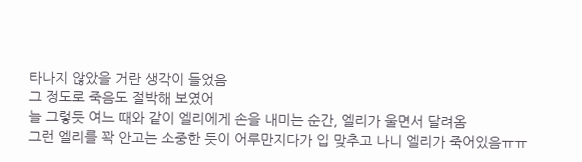타나지 않았을 거란 생각이 들었음
그 정도로 죽음도 절박해 보였어
늘 그렇듯 여느 때와 같이 엘리에게 손을 내미는 순간, 엘리가 울면서 달려옴
그런 엘리를 꽉 안고는 소중한 듯이 어루만지다가 입 맞추고 나니 엘리가 죽어있음ㅠㅠ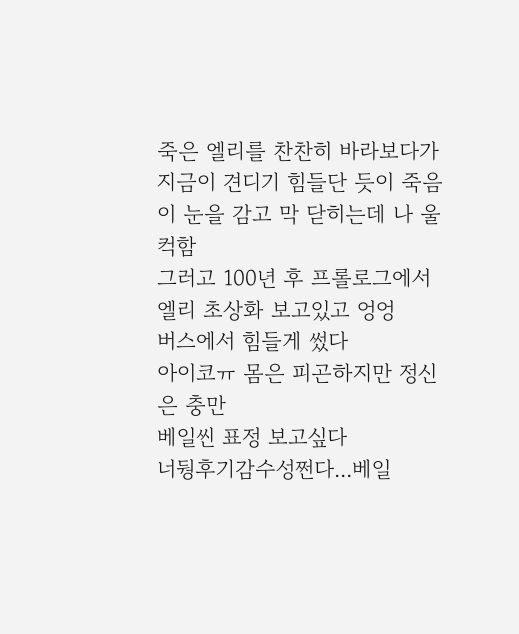죽은 엘리를 찬찬히 바라보다가 지금이 견디기 힘들단 듯이 죽음이 눈을 감고 막 닫히는데 나 울컥함
그러고 100년 후 프롤로그에서 엘리 초상화 보고있고 엉엉
버스에서 힘들게 썼다
아이코ㅠ 몸은 피곤하지만 정신은 충만
베일씬 표정 보고싶다
너뒁후기감수성쩐다...베일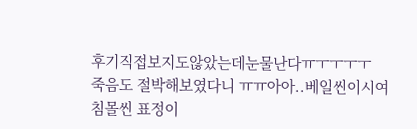후기직접보지도않았는데눈물난다ㅠㅜㅜㅜㅜ
죽음도 절박해보였다니 ㅠㅠ아아..베일씬이시여
침몰씬 표정이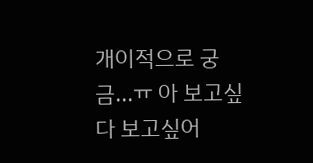개이적으로 궁금...ㅠ 아 보고싶다 보고싶어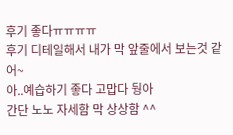후기 좋다ㅠㅠㅠㅠ
후기 디테일해서 내가 막 앞줄에서 보는것 같어~
아..예습하기 좋다 고맙다 뒁아
간단 노노 자세함 막 상상함 ^^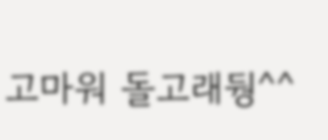고마워 돌고래뒁^^